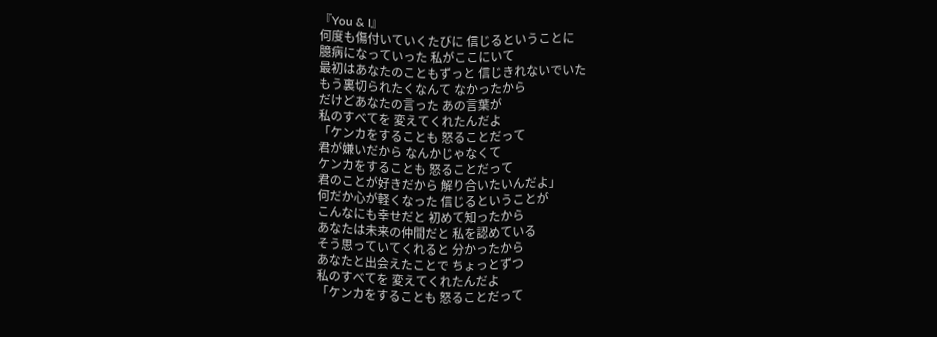『You & I』
何度も傷付いていくたびに 信じるということに
臆病になっていった 私がここにいて
最初はあなたのこともずっと 信じきれないでいた
もう裏切られたくなんて なかったから
だけどあなたの言った あの言葉が
私のすべてを 変えてくれたんだよ
「ケンカをすることも 怒ることだって
君が嫌いだから なんかじゃなくて
ケンカをすることも 怒ることだって
君のことが好きだから 解り合いたいんだよ」
何だか心が軽くなった 信じるということが
こんなにも幸せだと 初めて知ったから
あなたは未来の仲間だと 私を認めている
そう思っていてくれると 分かったから
あなたと出会えたことで ちょっとずつ
私のすべてを 変えてくれたんだよ
「ケンカをすることも 怒ることだって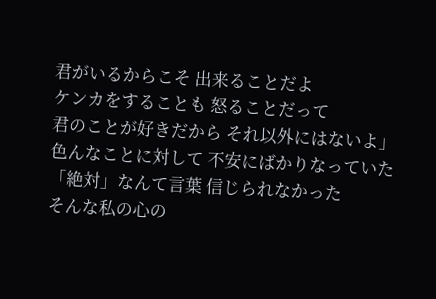君がいるからこそ 出来ることだよ
ケンカをすることも 怒ることだって
君のことが好きだから それ以外にはないよ」
色んなことに対して 不安にばかりなっていた
「絶対」なんて言葉 信じられなかった
そんな私の心の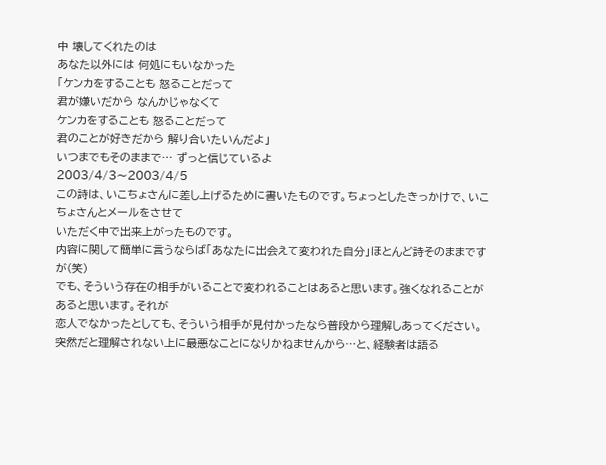中 壊してくれたのは
あなた以外には 何処にもいなかった
「ケンカをすることも 怒ることだって
君が嫌いだから なんかじゃなくて
ケンカをすることも 怒ることだって
君のことが好きだから 解り合いたいんだよ」
いつまでもそのままで… ずっと信じているよ
2003/4/3〜2003/4/5
この詩は、いこちょさんに差し上げるために書いたものです。ちょっとしたきっかけで、いこちょさんとメールをさせて
いただく中で出来上がったものです。
内容に関して簡単に言うならば「あなたに出会えて変われた自分」ほとんど詩そのままですが(笑)
でも、そういう存在の相手がいることで変われることはあると思います。強くなれることがあると思います。それが
恋人でなかったとしても、そういう相手が見付かったなら普段から理解しあってください。
突然だと理解されない上に最悪なことになりかねませんから…と、経験者は語る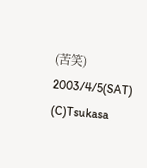(苦笑)
2003/4/5(SAT)
(C)Tsukasa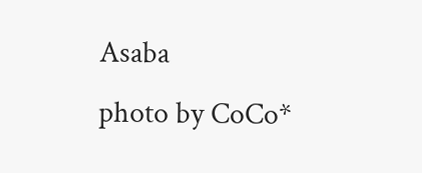Asaba
photo by CoCo*